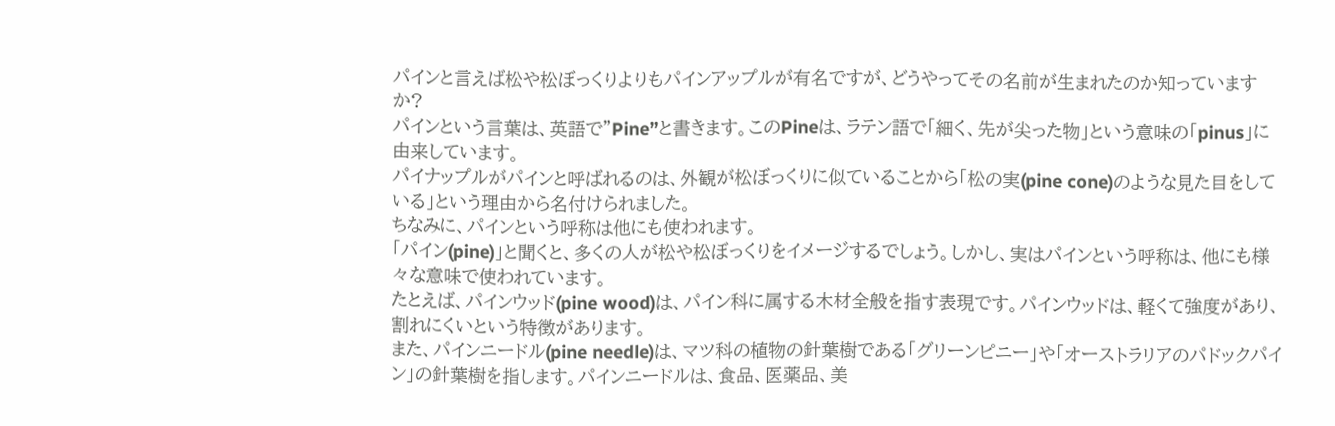パインと言えば松や松ぼっくりよりもパインアップルが有名ですが、どうやってその名前が生まれたのか知っていますか?
パインという言葉は、英語で”Pine”と書きます。このPineは、ラテン語で「細く、先が尖った物」という意味の「pinus」に由来しています。
パイナップルがパインと呼ばれるのは、外観が松ぼっくりに似ていることから「松の実(pine cone)のような見た目をしている」という理由から名付けられました。
ちなみに、パインという呼称は他にも使われます。
「パイン(pine)」と聞くと、多くの人が松や松ぼっくりをイメージするでしょう。しかし、実はパインという呼称は、他にも様々な意味で使われています。
たとえば、パインウッド(pine wood)は、パイン科に属する木材全般を指す表現です。パインウッドは、軽くて強度があり、割れにくいという特徴があります。
また、パインニードル(pine needle)は、マツ科の植物の針葉樹である「グリーンピニー」や「オーストラリアのパドックパイン」の針葉樹を指します。パインニードルは、食品、医薬品、美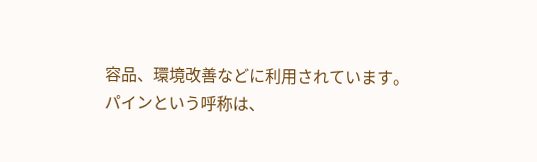容品、環境改善などに利用されています。
パインという呼称は、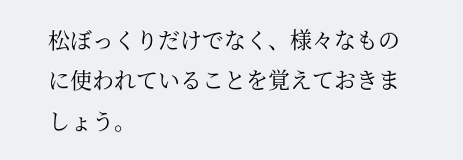松ぼっくりだけでなく、様々なものに使われていることを覚えておきましょう。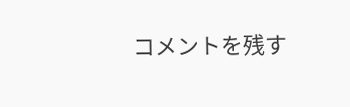コメントを残す